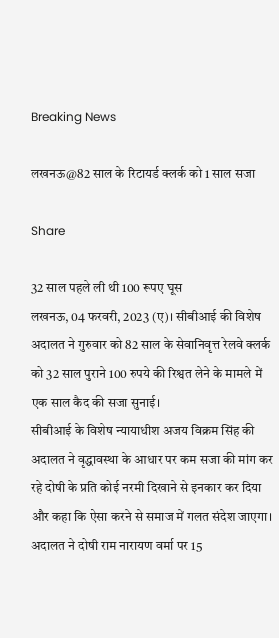Breaking News

लखनऊ@82 साल के रिटायर्ड क्लर्क को 1 साल सजा

Share

32 साल पहले ली थी 100 रूपए घूस
लखनऊ, 04 फरवरी, 2023 (ए)। सीबीआई की विशेष अदालत ने गुरुवार को 82 साल के सेवानिवृत्त रेलवे क्लर्क को 32 साल पुराने 100 रुपये की रिश्वत लेने के मामले में एक साल कैद की सजा सुनाई।
सीबीआई के विशेष न्यायाधीश अजय विक्रम सिंह की अदालत ने वृद्धावस्था के आधार पर कम सजा की मांग कर रहे दोषी के प्रति कोई नरमी दिखाने से इनकार कर दिया और कहा कि ऐसा करने से समाज में गलत संदेश जाएगा।
अदालत ने दोषी राम नारायण वर्मा पर 15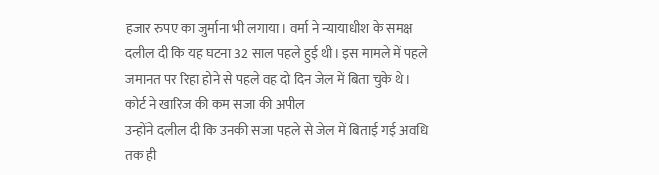हजार रुपए का जुर्माना भी लगाया। वर्मा ने न्यायाधीश के समक्ष दलील दी कि यह घटना 32 साल पहले हुई थी। इस मामले में पहले जमानत पर रिहा होने से पहले वह दो दिन जेल में बिता चुके थे।
कोर्ट ने खारिज की कम सजा की अपील
उन्होंने दलील दी कि उनकी सजा पहले से जेल में बिताई गई अवधि तक ही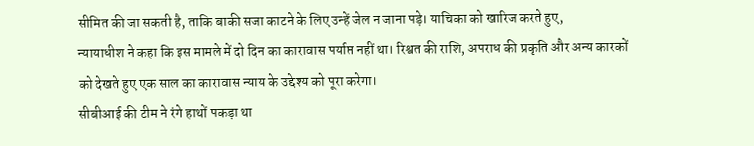सीमित की जा सकती है, ताकि बाकी सजा काटने के लिए उन्हें जेल न जाना पड़े। याचिका को खारिज करते हुए,
न्यायाधीश ने कहा कि इस मामले में दो दिन का कारावास पर्याप्त नहीं था। रिश्वत की राशि, अपराध की प्रकृति और अन्य कारकों को देखते हुए एक साल का कारावास न्याय के उद्देश्य को पूरा करेगा।
सीबीआई की टीम ने रंगे हाथों पकड़ा था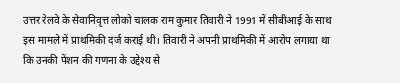उत्तर रेलवे के सेवानिवृत्त लोको चालक राम कुमार तिवारी ने 1991 में सीबीआई के साथ इस मामले में प्राथमिकी दर्ज कराई थी। तिवारी ने अपनी प्राथमिकी में आरोप लगाया था कि उनकी पेंशन की गणना के उद्देश्य से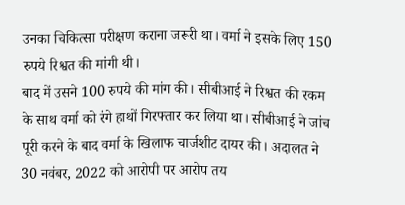उनका चिकित्सा परीक्षण कराना जरूरी था। वर्मा ने इसके लिए 150 रुपये रिश्वत की मांगी थी।
बाद में उसने 100 रुपये की मांग की। सीबीआई ने रिश्वत की रकम के साथ वर्मा को रंगे हाथों गिरफ्तार कर लिया था। सीबीआई ने जांच पूरी करने के बाद वर्मा के खिलाफ चार्जशीट दायर की। अदालत ने 30 नवंबर, 2022 को आरोपी पर आरोप तय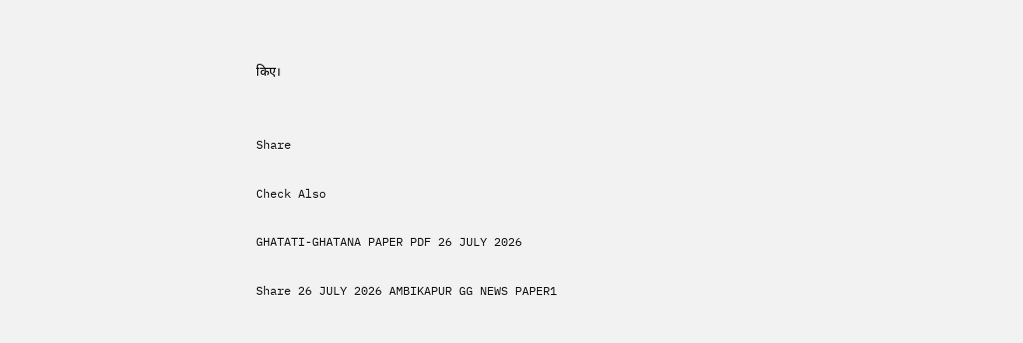किए।


Share

Check Also

GHATATI-GHATANA PAPER PDF 26 JULY 2026

Share 26 JULY 2026 AMBIKAPUR GG NEWS PAPER1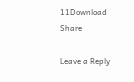11Download Share

Leave a Reply